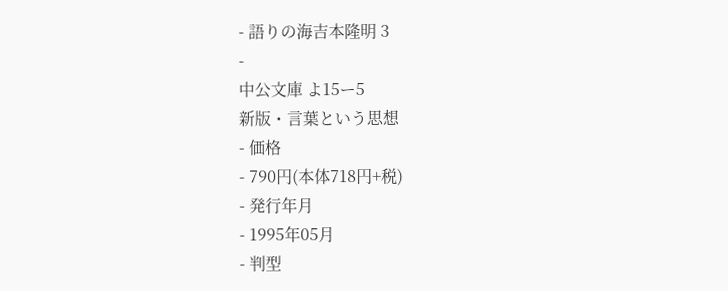- 語りの海吉本隆明 3
-
中公文庫 よ15ー5
新版・言葉という思想
- 価格
- 790円(本体718円+税)
- 発行年月
- 1995年05月
- 判型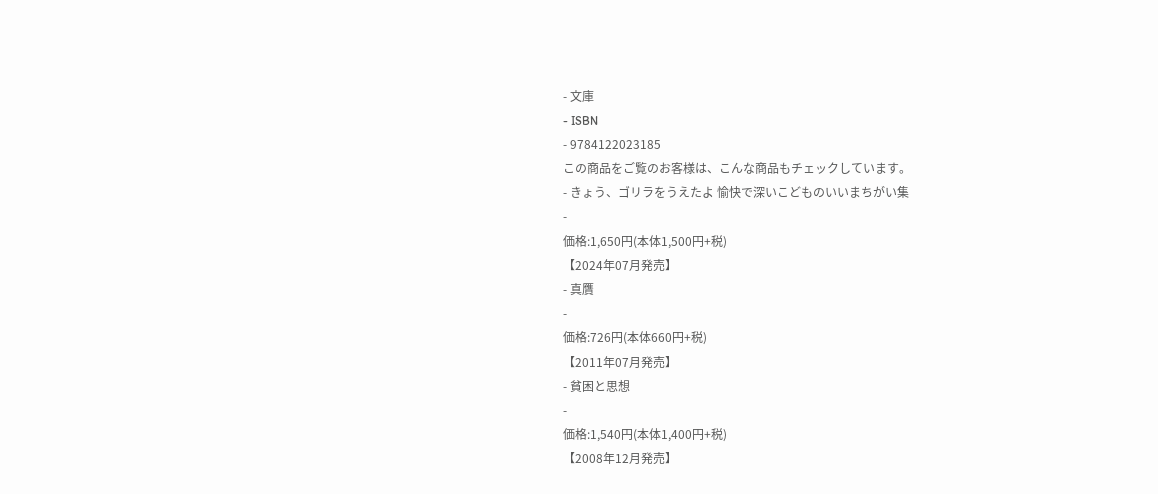- 文庫
- ISBN
- 9784122023185
この商品をご覧のお客様は、こんな商品もチェックしています。
- きょう、ゴリラをうえたよ 愉快で深いこどものいいまちがい集
-
価格:1,650円(本体1,500円+税)
【2024年07月発売】
- 真贋
-
価格:726円(本体660円+税)
【2011年07月発売】
- 貧困と思想
-
価格:1,540円(本体1,400円+税)
【2008年12月発売】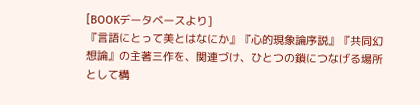[BOOKデータベースより]
『言語にとって美とはなにか』『心的現象論序説』『共同幻想論』の主著三作を、関連づけ、ひとつの鎖につなげる場所として構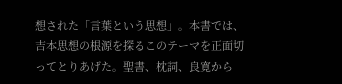想された「言葉という思想」。本書では、吉本思想の根源を探るこのテーマを正面切ってとりあげた。聖書、枕詞、良寛から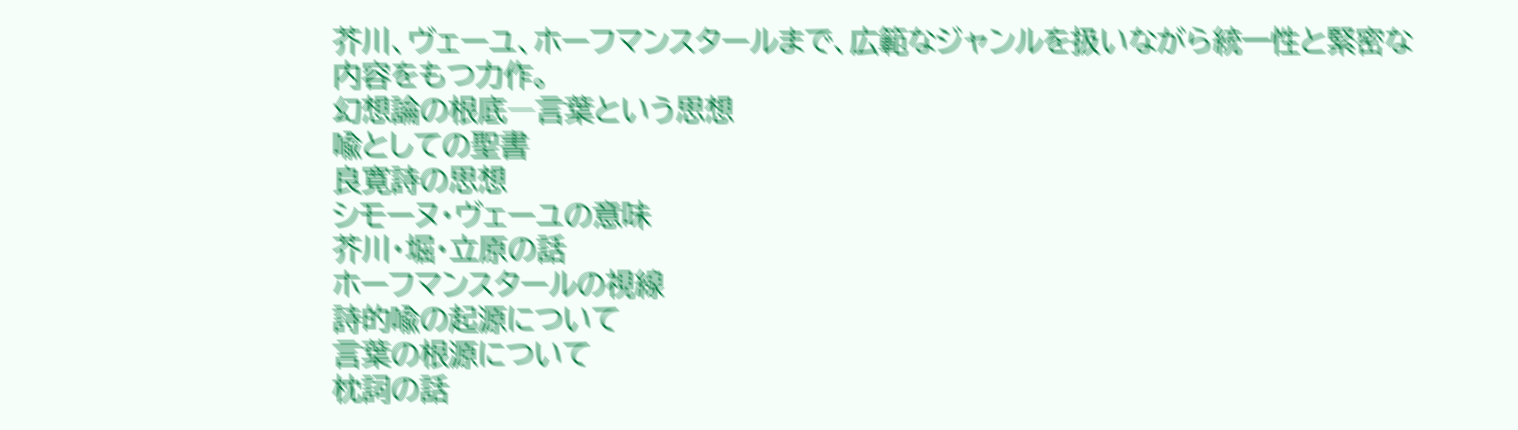芥川、ヴェーユ、ホーフマンスタールまで、広範なジャンルを扱いながら統一性と緊密な内容をもつ力作。
幻想論の根底―言葉という思想
喩としての聖書
良寛詩の思想
シモーヌ・ヴェーユの意味
芥川・堀・立原の話
ホーフマンスタールの視線
詩的喩の起源について
言葉の根源について
枕詞の話